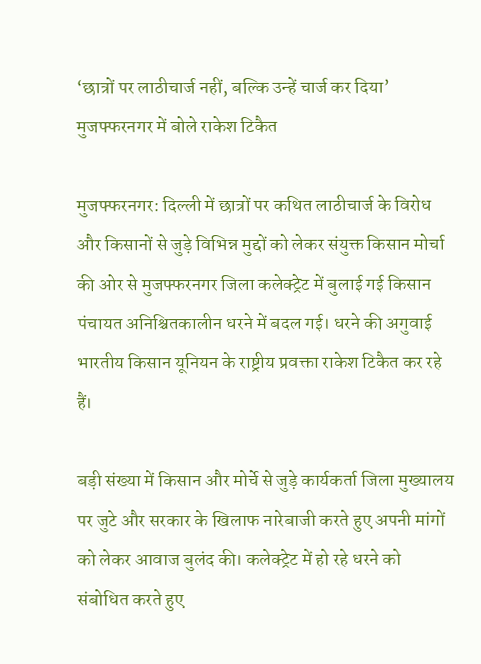‘छात्रों पर लाठीचार्ज नहीं, बल्कि उन्हें चार्ज कर दिया’ मुजफ्फरनगर में बोले राकेश टिकैत

मुजफ्फरनगर: दिल्ली में छात्रों पर कथित लाठीचार्ज के विरोध और किसानों से जुड़े विभिन्न मुद्दों को लेकर संयुक्त किसान मोर्चा की ओर से मुजफ्फरनगर जिला कलेक्ट्रेट में बुलाई गई किसान पंचायत अनिश्चितकालीन धरने में बदल गई। धरने की अगुवाई भारतीय किसान यूनियन के राष्ट्रीय प्रवक्ता राकेश टिकैत कर रहे हैं।

बड़ी संख्या में किसान और मोर्चे से जुड़े कार्यकर्ता जिला मुख्यालय पर जुटे और सरकार के खिलाफ नारेबाजी करते हुए अपनी मांगों को लेकर आवाज बुलंद की। कलेक्ट्रेट में हो रहे धरने को संबोधित करते हुए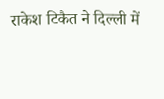राकेश टिकैत ने दिल्ली में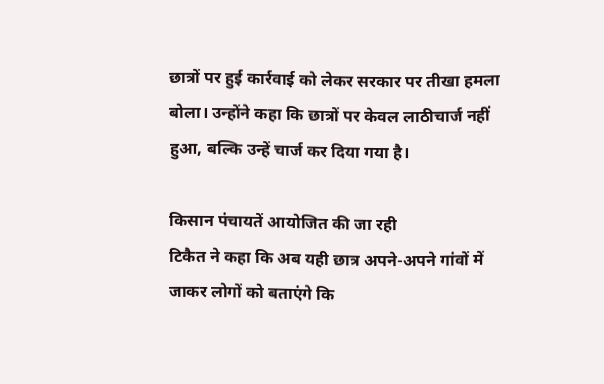छात्रों पर हुई कार्रवाई को लेकर सरकार पर तीखा हमला बोला। उन्होंने कहा कि छात्रों पर केवल लाठीचार्ज नहीं हुआ, बल्कि उन्हें चार्ज कर दिया गया है।

किसान पंचायतें आयोजित की जा रही
टिकैत ने कहा कि अब यही छात्र अपने-अपने गांवों में जाकर लोगों को बताएंगे कि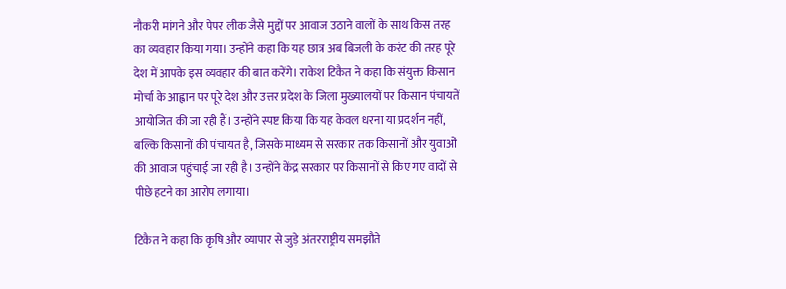नौकरी मांगने और पेपर लीक जैसे मुद्दों पर आवाज उठाने वालों के साथ किस तरह का व्यवहार किया गया। उन्होंने कहा कि यह छात्र अब बिजली के करंट की तरह पूरे देश में आपके इस व्यवहार की बात करेंगे। राकेश टिकैत ने कहा कि संयुक्त किसान मोर्चा के आह्वान पर पूरे देश और उत्तर प्रदेश के जिला मुख्यालयों पर किसान पंचायतें आयोजित की जा रही हैं। उन्होंने स्पष्ट किया कि यह केवल धरना या प्रदर्शन नहीं, बल्कि किसानों की पंचायत है, जिसके माध्यम से सरकार तक किसानों और युवाओं की आवाज पहुंचाई जा रही है। उन्होंने केंद्र सरकार पर किसानों से किए गए वादों से पीछे हटने का आरोप लगाया।

टिकैत ने कहा कि कृषि और व्यापार से जुड़े अंतरराष्ट्रीय समझौते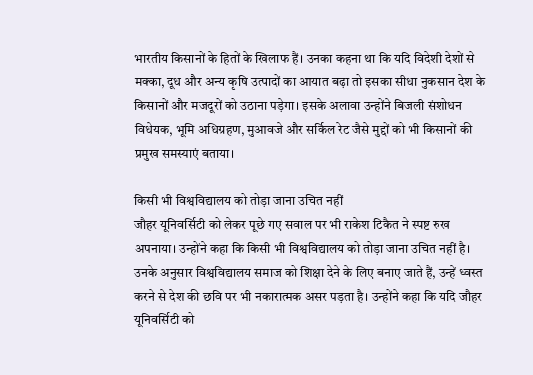भारतीय किसानों के हितों के खिलाफ हैं। उनका कहना था कि यदि विदेशी देशों से मक्का, दूध और अन्य कृषि उत्पादों का आयात बढ़ा तो इसका सीधा नुकसान देश के किसानों और मजदूरों को उठाना पड़ेगा। इसके अलावा उन्होंने बिजली संशोधन विधेयक, भूमि अधिग्रहण, मुआवजे और सर्किल रेट जैसे मुद्दों को भी किसानों की प्रमुख समस्याएं बताया।

किसी भी विश्वविद्यालय को तोड़ा जाना उचित नहीं
जौहर यूनिवर्सिटी को लेकर पूछे गए सवाल पर भी राकेश टिकैत ने स्पष्ट रुख अपनाया। उन्होंने कहा कि किसी भी विश्वविद्यालय को तोड़ा जाना उचित नहीं है। उनके अनुसार विश्वविद्यालय समाज को शिक्षा देने के लिए बनाए जाते हैं, उन्हें ध्वस्त करने से देश की छवि पर भी नकारात्मक असर पड़ता है। उन्होंने कहा कि यदि जौहर यूनिवर्सिटी को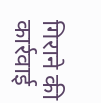गिराने की कार्रवाई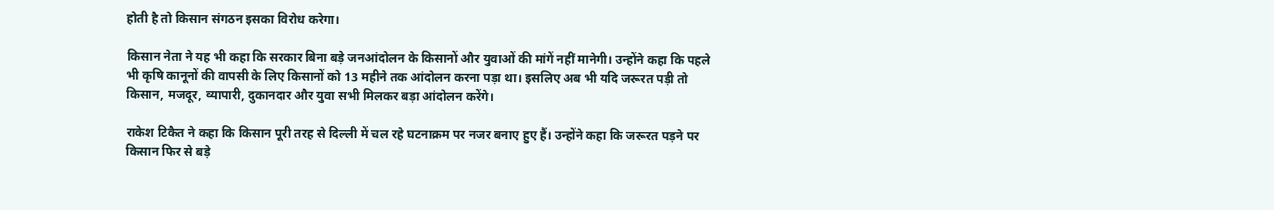होती है तो किसान संगठन इसका विरोध करेगा।

किसान नेता ने यह भी कहा कि सरकार बिना बड़े जनआंदोलन के किसानों और युवाओं की मांगें नहीं मानेगी। उन्होंने कहा कि पहले भी कृषि कानूनों की वापसी के लिए किसानों को 13 महीने तक आंदोलन करना पड़ा था। इसलिए अब भी यदि जरूरत पड़ी तो किसान, मजदूर, व्यापारी, दुकानदार और युवा सभी मिलकर बड़ा आंदोलन करेंगे।

राकेश टिकैत ने कहा कि किसान पूरी तरह से दिल्ली में चल रहे घटनाक्रम पर नजर बनाए हुए हैं। उन्होंने कहा कि जरूरत पड़ने पर किसान फिर से बड़े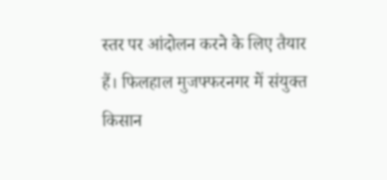स्तर पर आंदोलन करने के लिए तैयार हैं। फिलहाल मुजफ्फरनगर में संयुक्त किसान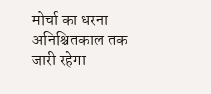मोर्चा का धरना अनिश्चितकाल तक जारी रहेगा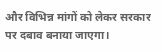और विभिन्न मांगों को लेकर सरकार पर दबाव बनाया जाएगा।